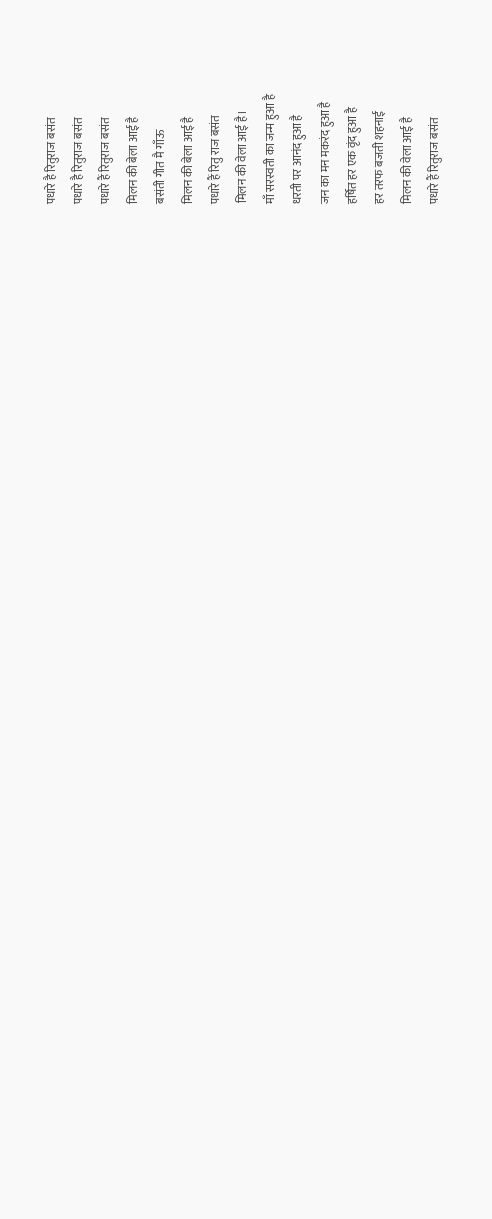पधारे है रितुराज बसंत
पधारे है रितुराज बसंत
पधारे हैं रितुराज बसंत
मिलन की बेला आई है
बसंती गीत मै गाँऊ
मिलन की बेला आई है
पधारे हैं रितु राज बसंत
मिलन की वेला आई है।
माँ सरस्वती का जन्म हुआ है
धरती पर आनंद हुआ है
जन का मन मकरंद हुआ है
हर्षित हर एक वृंद हुआ है
हर तरफ बजती शहनाई
मिलन की वेला आई है
पधारे हैं रितुराज बसंत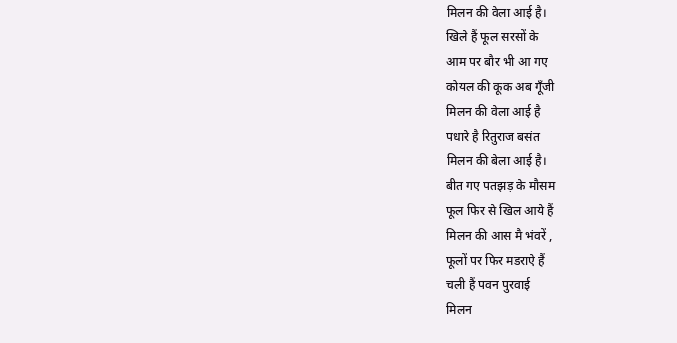मिलन की वेला आई है।
खिले हैं फूल सरसों के
आम पर बौर भी आ गए
कोयल की कूक अब गूँजी
मिलन की वेला आई है
पधारे है रितुराज बसंत
मिलन की बेला आई है।
बीत गए पतझड़ के मौसम
फूल फिर से खिल आये हैं
मिलन की आस मै भंवरें ,
फूलों पर फिर मडराऐ हैं
चली हैं पवन पुरवाई
मिलन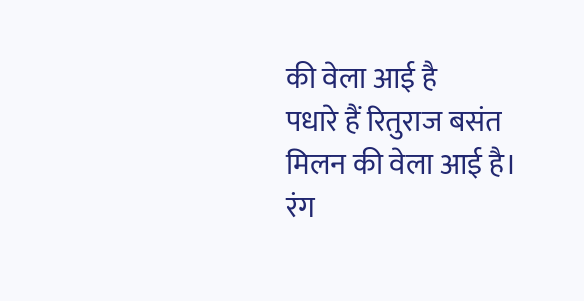की वेला आई है
पधारे हैं रितुराज बसंत
मिलन की वेला आई है।
रंग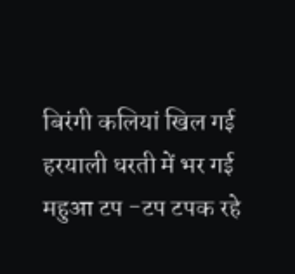बिरंगी कलियां खिल गई
हरयाली धरती में भर गई
महुआ टप -टप टपक रहे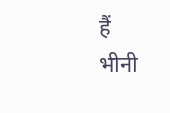हैं
भीनी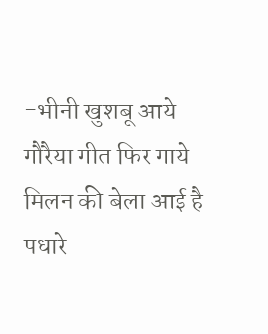-भीनी खुशबू आये
गौरैया गीत फिर गाये
मिलन की बेला आई है
पधारे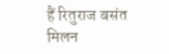हैं रितुराज बसंत
मिलन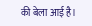की बेला आई है।